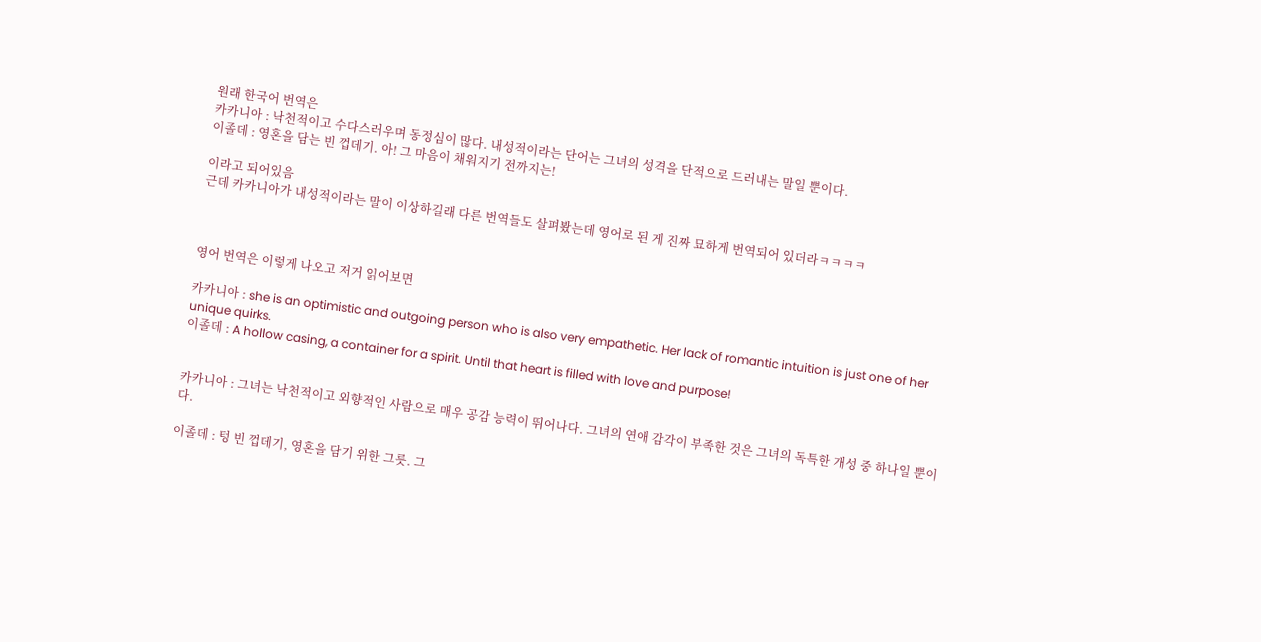원래 한국어 번역은
카카니아 : 낙천적이고 수다스러우며 동정심이 많다. 내성적이라는 단어는 그녀의 성격을 단적으로 드러내는 말일 뿐이다.
이졸데 : 영혼을 담는 빈 껍데기. 아! 그 마음이 채워지기 전까지는!

이라고 되어있음
근데 카카니아가 내성적이라는 말이 이상하길래 다른 번역들도 살펴봤는데 영어로 된 게 진짜 묘하게 번역되어 있더라ㅋㅋㅋㅋ



영어 번역은 이렇게 나오고 저거 읽어보면

카카니아 : she is an optimistic and outgoing person who is also very empathetic. Her lack of romantic intuition is just one of her unique quirks.
이졸데 : A hollow casing, a container for a spirit. Until that heart is filled with love and purpose!


카카니아 : 그녀는 낙천적이고 외향적인 사람으로 매우 공감 능력이 뛰어나다. 그녀의 연애 감각이 부족한 것은 그녀의 독특한 개성 중 하나일 뿐이다.

이졸데 : 텅 빈 껍데기, 영혼을 담기 위한 그릇. 그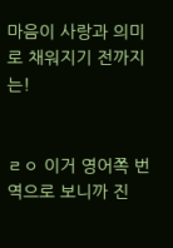마음이 사랑과 의미로 채워지기 전까지는!


ㄹㅇ 이거 영어쪽 번역으로 보니까 진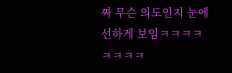짜 무슨 의도인지 눈에 선하게 보임ㅋㅋㅋㅋㅋㅋㅋㅋ